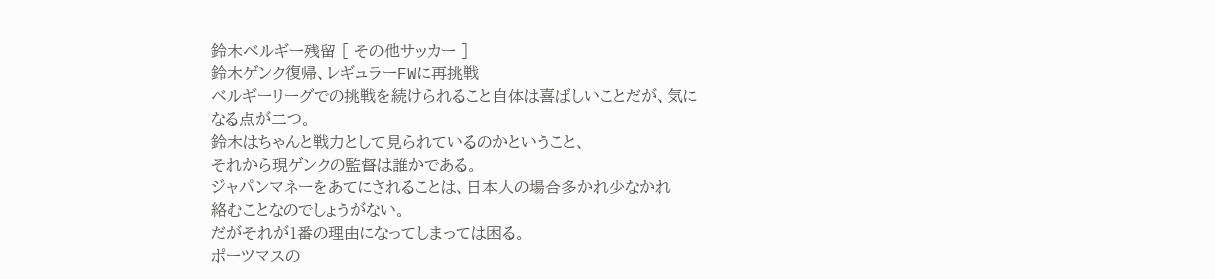鈴木ベルギー残留 [ その他サッカー ]
鈴木ゲンク復帰、レギュラーFWに再挑戦
ベルギーリーグでの挑戦を続けられること自体は喜ばしいことだが、気になる点が二つ。
鈴木はちゃんと戦力として見られているのかということ、
それから現ゲンクの監督は誰かである。
ジャパンマネーをあてにされることは、日本人の場合多かれ少なかれ
絡むことなのでしょうがない。
だがそれが1番の理由になってしまっては困る。
ポーツマスの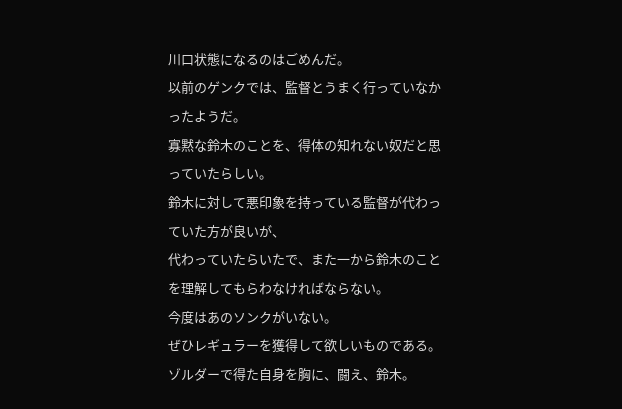川口状態になるのはごめんだ。
以前のゲンクでは、監督とうまく行っていなかったようだ。
寡黙な鈴木のことを、得体の知れない奴だと思っていたらしい。
鈴木に対して悪印象を持っている監督が代わっていた方が良いが、
代わっていたらいたで、また一から鈴木のことを理解してもらわなければならない。
今度はあのソンクがいない。
ぜひレギュラーを獲得して欲しいものである。
ゾルダーで得た自身を胸に、闘え、鈴木。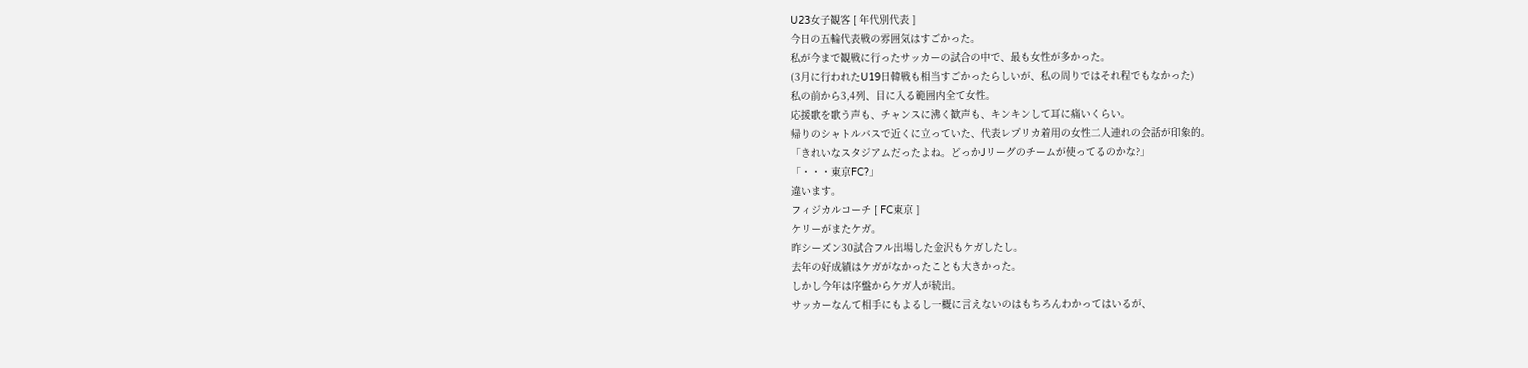U23女子観客 [ 年代別代表 ]
今日の五輪代表戦の雰囲気はすごかった。
私が今まで観戦に行ったサッカーの試合の中で、最も女性が多かった。
(3月に行われたU19日韓戦も相当すごかったらしいが、私の周りではそれ程でもなかった)
私の前から3,4列、目に入る範囲内全て女性。
応援歌を歌う声も、チャンスに沸く歓声も、キンキンして耳に痛いくらい。
帰りのシャトルバスで近くに立っていた、代表レプリカ着用の女性二人連れの会話が印象的。
「きれいなスタジアムだったよね。どっかJリーグのチームが使ってるのかな?」
「・・・東京FC?」
違います。
フィジカルコーチ [ FC東京 ]
ケリーがまたケガ。
昨シーズン30試合フル出場した金沢もケガしたし。
去年の好成績はケガがなかったことも大きかった。
しかし今年は序盤からケガ人が続出。
サッカーなんて相手にもよるし一概に言えないのはもちろんわかってはいるが、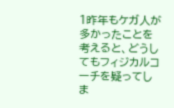1昨年もケガ人が多かったことを考えると、どうしてもフィジカルコーチを疑ってしま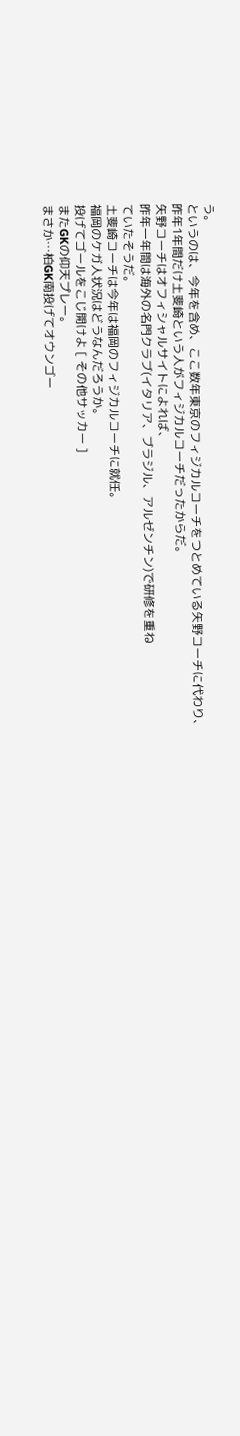う。
というのは、今年を含め、ここ数年東京のフィジカルコーチをつとめている矢野コーチに代わり、
昨年1年間だけ土斐崎という人がフィジカルコーチだったからだ。
矢野コーチはオフィシャルサイトによれば、
昨年一年間は海外の名門クラブ(イタリア、ブラジル、アルゼンチン)で研修を重ね
ていたそうだ。
土斐崎コーチは今年は福岡のフィジカルコーチに就任。
福岡のケガ人状況はどうなんだろうか。
投げてゴールをこじ開けよ [ その他サッカー ]
またGKの仰天プレー。
まさか…柏GK南投げてオウンゴー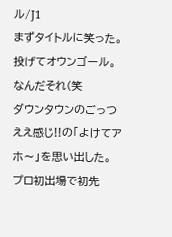ル/J1
まずタイトルに笑った。
投げてオウンゴール。なんだそれ(笑
ダウンタウンのごっつええ感じ!!の「よけてアホ〜」を思い出した。
プロ初出場で初先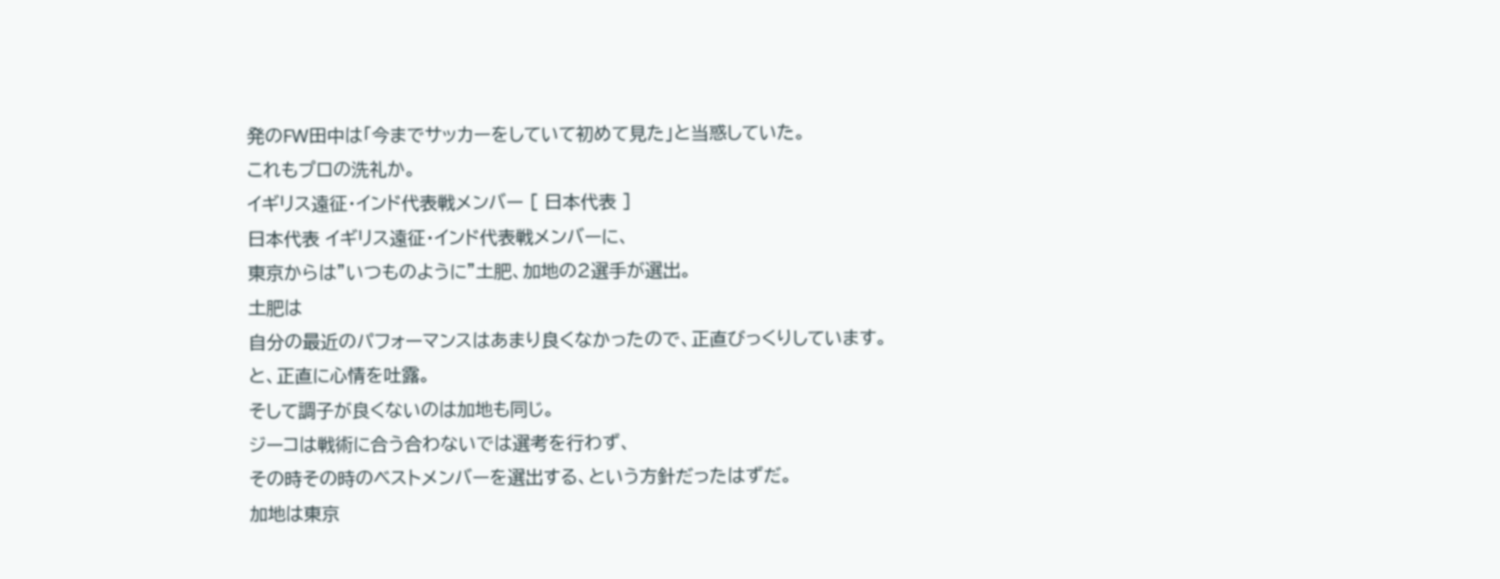発のFW田中は「今までサッカーをしていて初めて見た」と当惑していた。
これもプロの洗礼か。
イギリス遠征・インド代表戦メンバー [ 日本代表 ]
日本代表 イギリス遠征・インド代表戦メンバーに、
東京からは”いつものように”土肥、加地の2選手が選出。
土肥は
自分の最近のパフォーマンスはあまり良くなかったので、正直びっくりしています。
と、正直に心情を吐露。
そして調子が良くないのは加地も同じ。
ジーコは戦術に合う合わないでは選考を行わず、
その時その時のベストメンバーを選出する、という方針だったはずだ。
加地は東京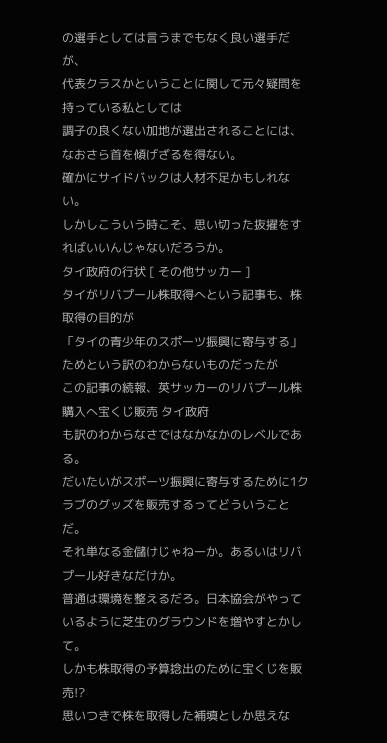の選手としては言うまでもなく良い選手だが、
代表クラスかということに関して元々疑問を持っている私としては
調子の良くない加地が選出されることには、なおさら首を傾げざるを得ない。
確かにサイドバックは人材不足かもしれない。
しかしこういう時こそ、思い切った抜擢をすればいいんじゃないだろうか。
タイ政府の行状 [ その他サッカー ]
タイがリバプール株取得へという記事も、株取得の目的が
「タイの青少年のスポーツ振興に寄与する」ためという訳のわからないものだったが
この記事の続報、英サッカーのリバプール株購入へ宝くじ販売 タイ政府
も訳のわからなさではなかなかのレベルである。
だいたいがスポーツ振興に寄与するために1クラブのグッズを販売するってどういうことだ。
それ単なる金儲けじゃねーか。あるいはリバプール好きなだけか。
普通は環境を整えるだろ。日本協会がやっているように芝生のグラウンドを増やすとかして。
しかも株取得の予算捻出のために宝くじを販売!?
思いつきで株を取得した補填としか思えな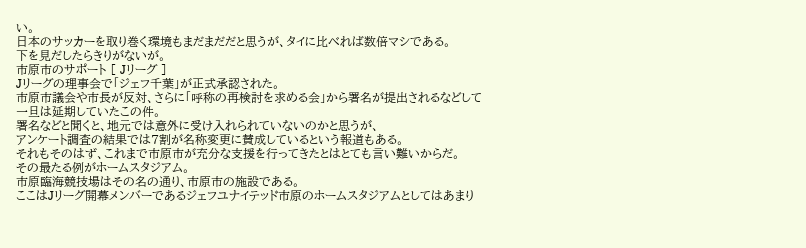い。
日本のサッカーを取り巻く環境もまだまだだと思うが、タイに比べれば数倍マシである。
下を見だしたらきりがないが。
市原市のサポート [ Jリーグ ]
Jリーグの理事会で「ジェフ千葉」が正式承認された。
市原市議会や市長が反対、さらに「呼称の再検討を求める会」から署名が提出されるなどして
一旦は延期していたこの件。
署名などと聞くと、地元では意外に受け入れられていないのかと思うが、
アンケート調査の結果では7割が名称変更に賛成しているという報道もある。
それもそのはず、これまで市原市が充分な支援を行ってきたとはとても言い難いからだ。
その最たる例がホームスタジアム。
市原臨海競技場はその名の通り、市原市の施設である。
ここはJリーグ開幕メンバーであるジェフユナイテッド市原のホームスタジアムとしてはあまり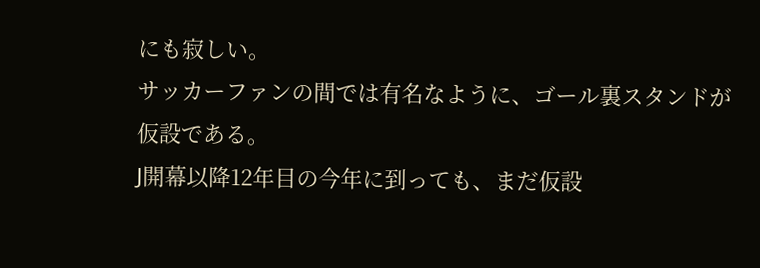にも寂しい。
サッカーファンの間では有名なように、ゴール裏スタンドが仮設である。
J開幕以降12年目の今年に到っても、まだ仮設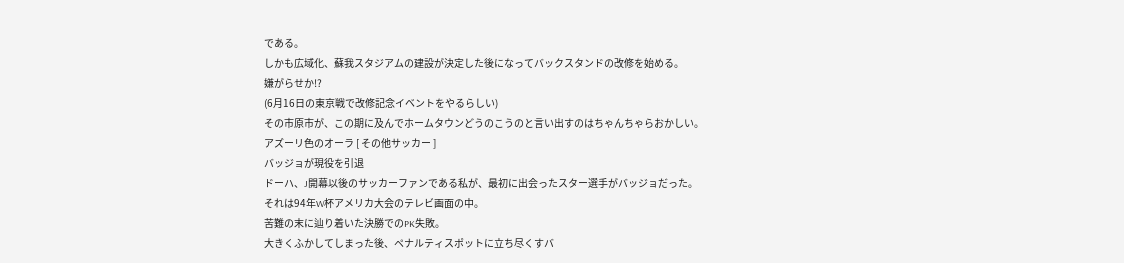である。
しかも広域化、蘇我スタジアムの建設が決定した後になってバックスタンドの改修を始める。
嫌がらせか!?
(6月16日の東京戦で改修記念イベントをやるらしい)
その市原市が、この期に及んでホームタウンどうのこうのと言い出すのはちゃんちゃらおかしい。
アズーリ色のオーラ [ その他サッカー ]
バッジョが現役を引退
ドーハ、J開幕以後のサッカーファンである私が、最初に出会ったスター選手がバッジョだった。
それは94年W杯アメリカ大会のテレビ画面の中。
苦難の末に辿り着いた決勝でのPK失敗。
大きくふかしてしまった後、ペナルティスポットに立ち尽くすバ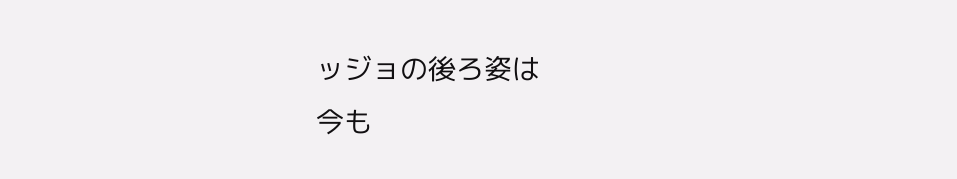ッジョの後ろ姿は
今も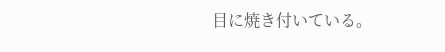目に焼き付いている。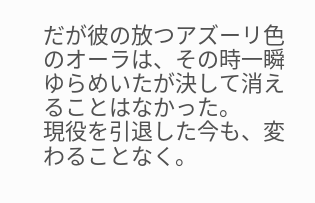だが彼の放つアズーリ色のオーラは、その時一瞬ゆらめいたが決して消えることはなかった。
現役を引退した今も、変わることなく。